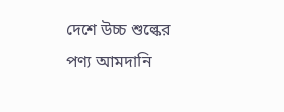দেশে উচ্চ শুল্কের পণ্য আমদানি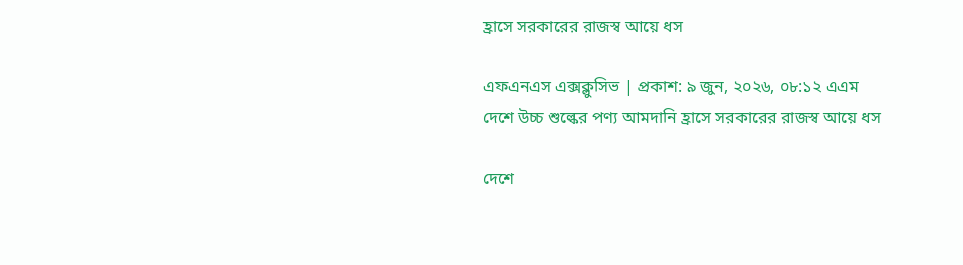হ্রাসে সরকারের রাজস্ব আয়ে ধস

এফএনএস এক্সক্লুসিভ | প্রকাশ: ৯ জুন, ২০২৬, ০৮:১২ এএম
দেশে উচ্চ শুল্কের পণ্য আমদানি হ্রাসে সরকারের রাজস্ব আয়ে ধস

দেশে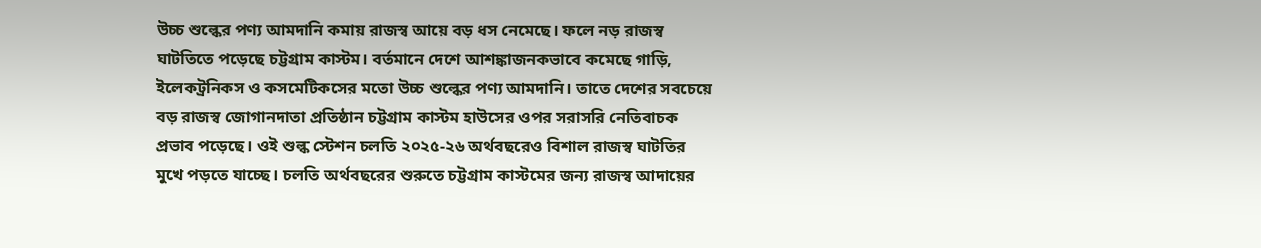উচ্চ শুল্কের পণ্য আমদানি কমায় রাজস্ব আয়ে বড় ধস নেমেছে। ফলে নড় রাজস্ব ঘাটতিতে পড়েছে চট্টগ্রাম কাস্টম। বর্তমানে দেশে আশঙ্কাজনকভাবে কমেছে গাড়ি, ইলেকট্রনিকস ও কসমেটিকসের মতো উচ্চ শুল্কের পণ্য আমদানি। তাতে দেশের সবচেয়ে বড় রাজস্ব জোগানদাতা প্রতিষ্ঠান চট্টগ্রাম কাস্টম হাউসের ওপর সরাসরি নেতিবাচক প্রভাব পড়েছে। ওই শুল্ক স্টেশন চলতি ২০২৫-২৬ অর্থবছরেও বিশাল রাজস্ব ঘাটতির মুখে পড়তে যাচ্ছে। চলতি অর্থবছরের শুরুতে চট্টগ্রাম কাস্টমের জন্য রাজস্ব আদায়ের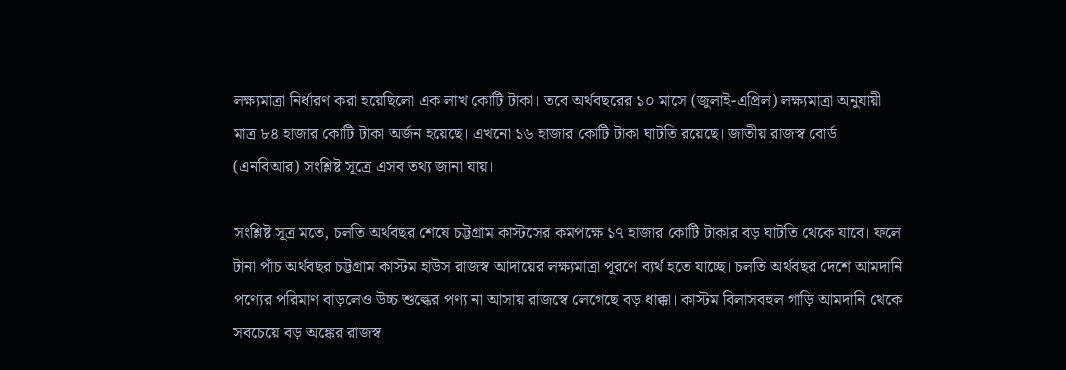লক্ষ্যমাত্রা নির্ধারণ করা হয়েছিলো এক লাখ কোটি টাকা। তবে অর্থবছরের ১০ মাসে (জুলাই-এপ্রিল) লক্ষ্যমাত্রা অনুযায়ী মাত্র ৮৪ হাজার কোটি টাকা অর্জন হয়েছে। এখনো ১৬ হাজার কোটি টাকা ঘাটতি রয়েছে। জাতীয় রাজস্ব বোর্ড (এনবিআর) সংশ্লিষ্ট সূত্রে এসব তথ্য জানা যায়।

সংশ্লিষ্ট সূত্র মতে, চলতি অর্থবছর শেষে চট্টগ্রাম কাস্টসের কমপক্ষে ১৭ হাজার কোটি টাকার বড় ঘাটতি থেকে যাবে। ফলে টানা পাঁচ অর্থবছর চট্টগ্রাম কাস্টম হাউস রাজস্ব আদায়ের লক্ষ্যমাত্রা পূরণে ব্যর্থ হতে যাচ্ছে। চলতি অর্থবছর দেশে আমদানি পণ্যের পরিমাণ বাড়লেও উচ্চ শুল্কের পণ্য না আসায় রাজস্বে লেগেছে বড় ধাক্কা। কাস্টম বিলাসবহুল গাড়ি আমদানি থেকে সবচেয়ে বড় অঙ্কের রাজস্ব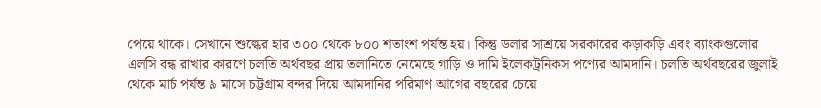পেয়ে থাকে। সেখানে শুল্কের হার ৩০০ থেকে ৮০০ শতাংশ পর্যন্ত হয়। কিন্তু ডলার সাশ্রয়ে সরকারের কড়াকড়ি এবং ব্যাংকগুলোর এলসি বন্ধ রাখার কারণে চলতি অর্থবছর প্রায় তলানিতে নেমেছে গাড়ি ও দামি ইলেকট্রনিকস পণ্যের আমদানি। চলতি অর্থবছরের জুলাই থেকে মার্চ পর্যন্ত ৯ মাসে চট্টগ্রাম বন্দর দিয়ে আমদানির পরিমাণ আগের বছরের চেয়ে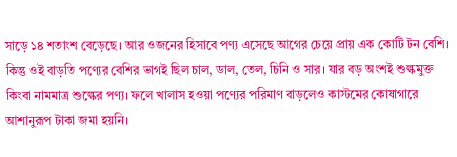সাড়ে ১৪ শতাংশ বেড়েছে। আর ওজনের হিসাবে পণ্য এসেছে আগের চেয়ে প্রায় এক কোটি টন বেশি। কিন্তু ওই বাড়তি পণ্যের বেশির ভাগই ছিল চাল, ডাল, তেল, চিনি ও সার। যার বড় অংশই শুল্কমুক্ত কিংবা নামমাত্র শুল্কের পণ্য। ফলে খালাস হওয়া পণ্যের পরিমাণ বাড়লেও কাস্টমের কোষাগারে আশানুরূপ টাকা জমা হয়নি।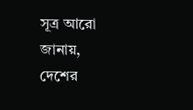সূত্র আরো জানায়, দেশের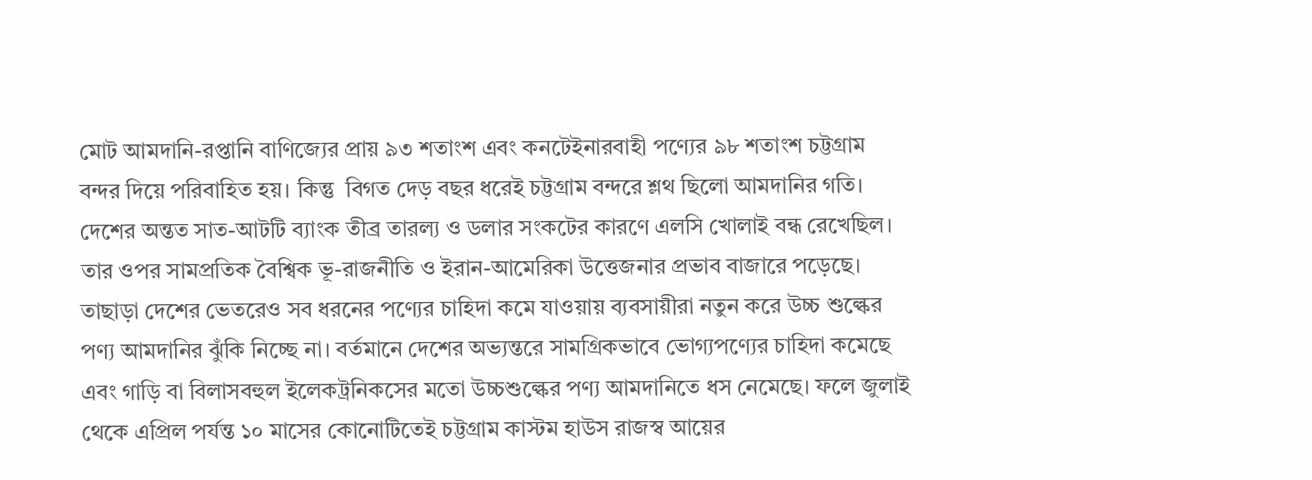মোট আমদানি-রপ্তানি বাণিজ্যের প্রায় ৯৩ শতাংশ এবং কনটেইনারবাহী পণ্যের ৯৮ শতাংশ চট্টগ্রাম বন্দর দিয়ে পরিবাহিত হয়। কিন্তু  বিগত দেড় বছর ধরেই চট্টগ্রাম বন্দরে শ্লথ ছিলো আমদানির গতি। দেশের অন্তত সাত-আটটি ব্যাংক তীব্র তারল্য ও ডলার সংকটের কারণে এলসি খোলাই বন্ধ রেখেছিল। তার ওপর সামপ্রতিক বৈশ্বিক ভূ-রাজনীতি ও ইরান-আমেরিকা উত্তেজনার প্রভাব বাজারে পড়েছে। তাছাড়া দেশের ভেতরেও সব ধরনের পণ্যের চাহিদা কমে যাওয়ায় ব্যবসায়ীরা নতুন করে উচ্চ শুল্কের পণ্য আমদানির ঝুঁকি নিচ্ছে না। বর্তমানে দেশের অভ্যন্তরে সামগ্রিকভাবে ভোগ্যপণ্যের চাহিদা কমেছে এবং গাড়ি বা বিলাসবহুল ইলেকট্রনিকসের মতো উচ্চশুল্কের পণ্য আমদানিতে ধস নেমেছে। ফলে জুলাই থেকে এপ্রিল পর্যন্ত ১০ মাসের কোনোটিতেই চট্টগ্রাম কাস্টম হাউস রাজস্ব আয়ের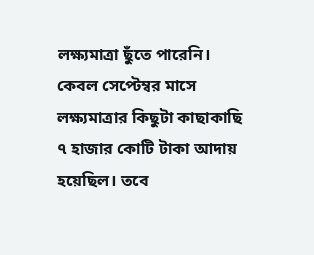লক্ষ্যমাত্রা ছুঁতে পারেনি। কেবল সেপ্টেম্বর মাসে লক্ষ্যমাত্রার কিছুটা কাছাকাছি ৭ হাজার কোটি টাকা আদায় হয়েছিল। তবে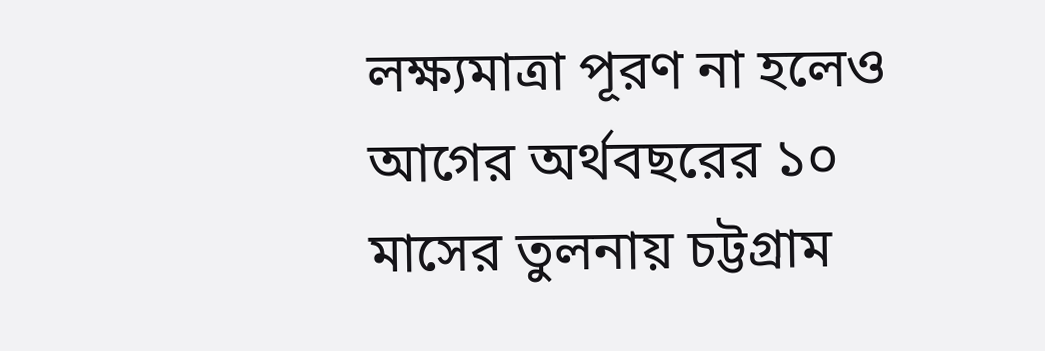লক্ষ্যমাত্রা পূরণ না হলেও আগের অর্থবছরের ১০ মাসের তুলনায় চট্টগ্রাম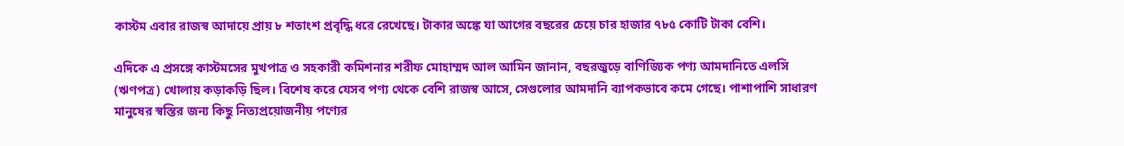কাস্টম এবার রাজস্ব আদায়ে প্রায় ৮ শতাংশ প্রবৃদ্ধি ধরে রেখেছে। টাকার অঙ্কে যা আগের বছরের চেয়ে চার হাজার ৭৮৫ কোটি টাকা বেশি।

এদিকে এ প্রসঙ্গে কাস্টমসের মুখপাত্র ও সহকারী কমিশনার শরীফ মোহাম্মদ আল আমিন জানান, বছরজুড়ে বাণিজ্যিক পণ্য আমদানিতে এলসি (ঋণপত্র) খোলায় কড়াকড়ি ছিল। বিশেষ করে যেসব পণ্য থেকে বেশি রাজস্ব আসে, সেগুলোর আমদানি ব্যাপকভাবে কমে গেছে। পাশাপাশি সাধারণ মানুষের স্বস্তির জন্য কিছু নিত্যপ্রয়োজনীয় পণ্যের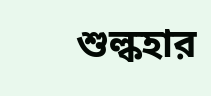শুল্কহার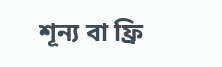শূন্য বা ফ্রি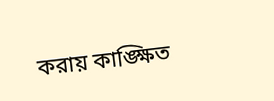করায় কাঙ্ক্ষিত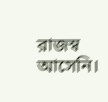রাজস্ব আসেনি।